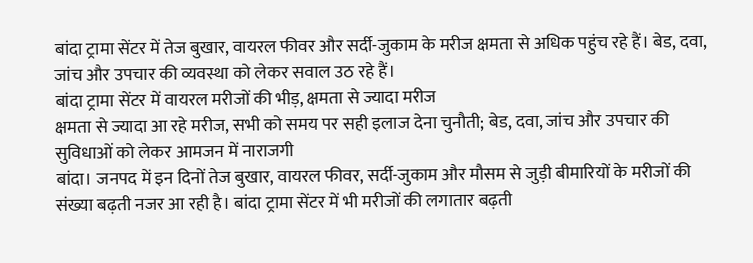बांदा ट्रामा सेंटर में तेज बुखार, वायरल फीवर और सर्दी-जुकाम के मरीज क्षमता से अधिक पहुंच रहे हैं। बेड, दवा, जांच और उपचार की व्यवस्था को लेकर सवाल उठ रहे हैं।
बांदा ट्रामा सेंटर में वायरल मरीजों की भीड़, क्षमता से ज्यादा मरीज
क्षमता से ज्यादा आ रहे मरीज, सभी को समय पर सही इलाज देना चुनौती; बेड, दवा, जांच और उपचार की सुविधाओं को लेकर आमजन में नाराजगी
बांदा। जनपद में इन दिनों तेज बुखार, वायरल फीवर, सर्दी-जुकाम और मौसम से जुड़ी बीमारियों के मरीजों की संख्या बढ़ती नजर आ रही है। बांदा ट्रामा सेंटर में भी मरीजों की लगातार बढ़ती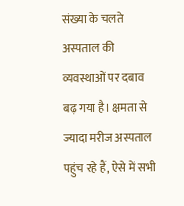संख्या के चलते अस्पताल की व्यवस्थाओं पर दबाव बढ़ गया है। क्षमता से ज्यादा मरीज अस्पताल पहुंच रहे हैं, ऐसे में सभी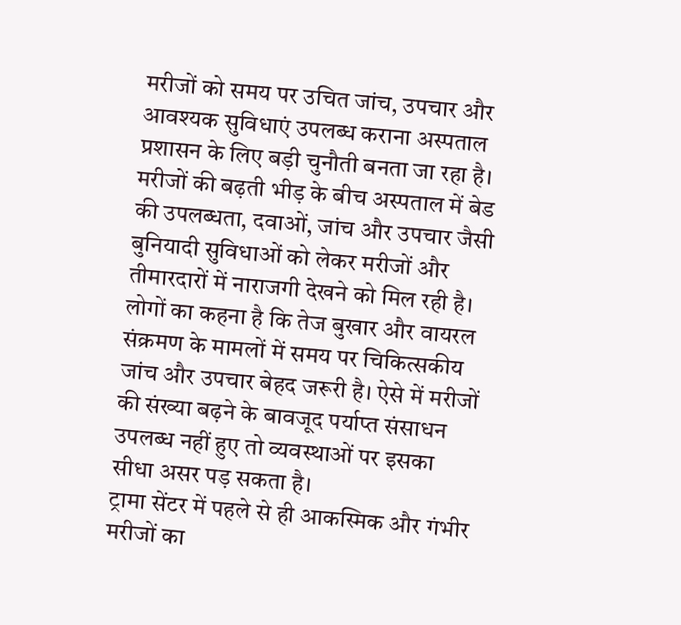मरीजों को समय पर उचित जांच, उपचार और आवश्यक सुविधाएं उपलब्ध कराना अस्पताल प्रशासन के लिए बड़ी चुनौती बनता जा रहा है।
मरीजों की बढ़ती भीड़ के बीच अस्पताल में बेड की उपलब्धता, दवाओं, जांच और उपचार जैसी बुनियादी सुविधाओं को लेकर मरीजों और तीमारदारों में नाराजगी देखने को मिल रही है। लोगों का कहना है कि तेज बुखार और वायरल संक्रमण के मामलों में समय पर चिकित्सकीय जांच और उपचार बेहद जरूरी है। ऐसे में मरीजों की संख्या बढ़ने के बावजूद पर्याप्त संसाधन उपलब्ध नहीं हुए तो व्यवस्थाओं पर इसका सीधा असर पड़ सकता है।
ट्रामा सेंटर में पहले से ही आकस्मिक और गंभीर मरीजों का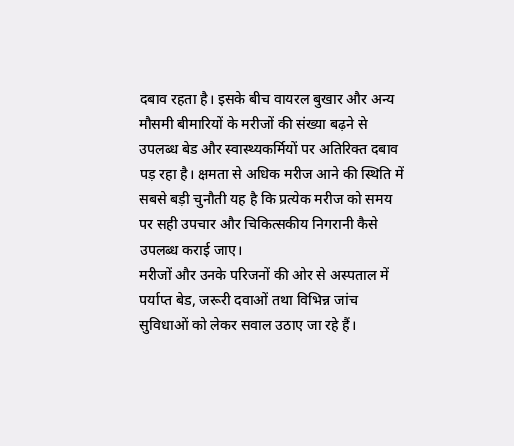दबाव रहता है। इसके बीच वायरल बुखार और अन्य मौसमी बीमारियों के मरीजों की संख्या बढ़ने से उपलब्ध बेड और स्वास्थ्यकर्मियों पर अतिरिक्त दबाव पड़ रहा है। क्षमता से अधिक मरीज आने की स्थिति में सबसे बड़ी चुनौती यह है कि प्रत्येक मरीज को समय पर सही उपचार और चिकित्सकीय निगरानी कैसे उपलब्ध कराई जाए।
मरीजों और उनके परिजनों की ओर से अस्पताल में पर्याप्त बेड, जरूरी दवाओं तथा विभिन्न जांच सुविधाओं को लेकर सवाल उठाए जा रहे हैं।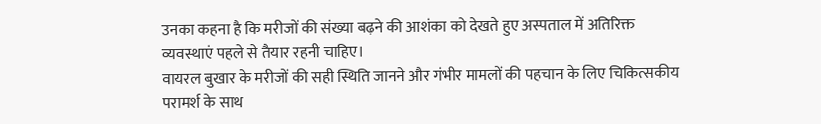उनका कहना है कि मरीजों की संख्या बढ़ने की आशंका को देखते हुए अस्पताल में अतिरिक्त व्यवस्थाएं पहले से तैयार रहनी चाहिए।
वायरल बुखार के मरीजों की सही स्थिति जानने और गंभीर मामलों की पहचान के लिए चिकित्सकीय परामर्श के साथ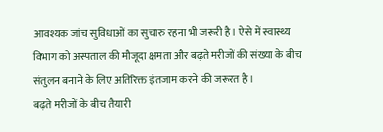आवश्यक जांच सुविधाओं का सुचारु रहना भी जरूरी है। ऐसे में स्वास्थ्य विभाग को अस्पताल की मौजूदा क्षमता और बढ़ते मरीजों की संख्या के बीच संतुलन बनाने के लिए अतिरिक्त इंतजाम करने की जरूरत है।
बढ़ते मरीजों के बीच तैयारी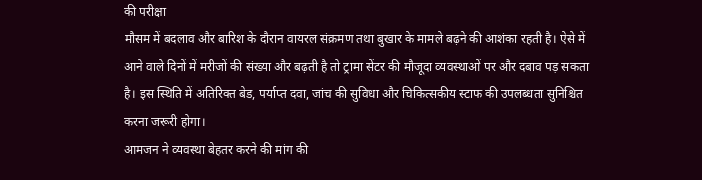की परीक्षा
मौसम में बदलाव और बारिश के दौरान वायरल संक्रमण तथा बुखार के मामले बढ़ने की आशंका रहती है। ऐसे में आने वाले दिनों में मरीजों की संख्या और बढ़ती है तो ट्रामा सेंटर की मौजूदा व्यवस्थाओं पर और दबाव पड़ सकता है। इस स्थिति में अतिरिक्त बेड, पर्याप्त दवा, जांच की सुविधा और चिकित्सकीय स्टाफ की उपलब्धता सुनिश्चित करना जरूरी होगा।
आमजन ने व्यवस्था बेहतर करने की मांग की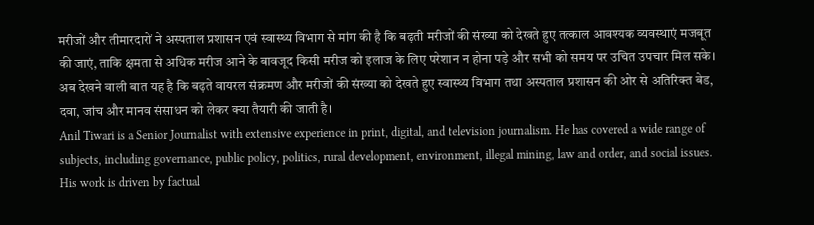मरीजों और तीमारदारों ने अस्पताल प्रशासन एवं स्वास्थ्य विभाग से मांग की है कि बढ़ती मरीजों की संख्या को देखते हुए तत्काल आवश्यक व्यवस्थाएं मजबूत की जाएं, ताकि क्षमता से अधिक मरीज आने के बावजूद किसी मरीज को इलाज के लिए परेशान न होना पड़े और सभी को समय पर उचित उपचार मिल सके।
अब देखने वाली बात यह है कि बढ़ते वायरल संक्रमण और मरीजों की संख्या को देखते हुए स्वास्थ्य विभाग तथा अस्पताल प्रशासन की ओर से अतिरिक्त बेड, दवा, जांच और मानव संसाधन को लेकर क्या तैयारी की जाती है।
Anil Tiwari is a Senior Journalist with extensive experience in print, digital, and television journalism. He has covered a wide range of subjects, including governance, public policy, politics, rural development, environment, illegal mining, law and order, and social issues. His work is driven by factual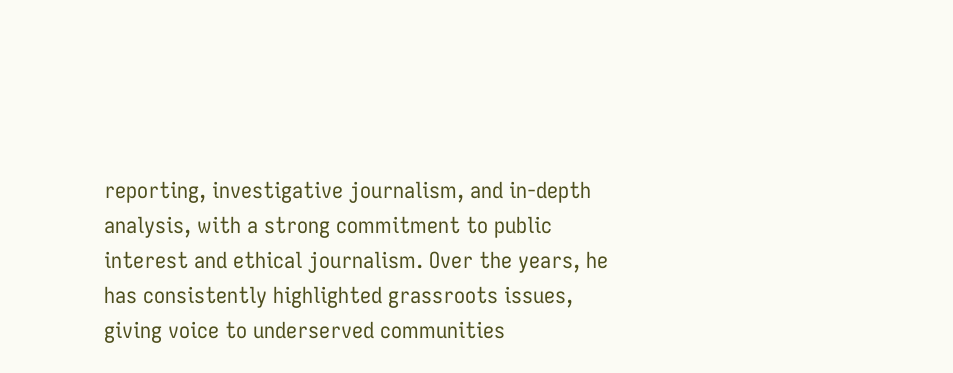reporting, investigative journalism, and in-depth analysis, with a strong commitment to public interest and ethical journalism. Over the years, he has consistently highlighted grassroots issues, giving voice to underserved communities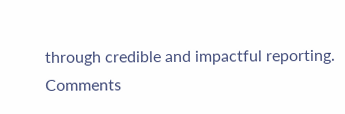through credible and impactful reporting.
Comments